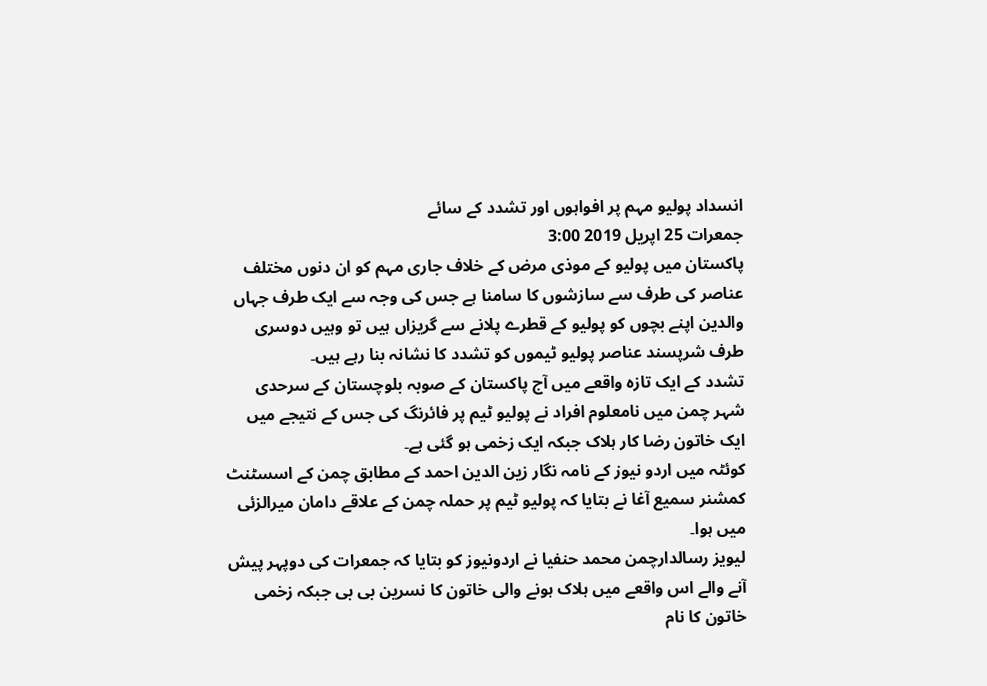انسداد پولیو مہم پر افواہوں اور تشدد کے سائے
جمعرات 25 اپریل 2019 3:00
پاکستان میں پولیو کے موذی مرض کے خلاف جاری مہم کو ان دنوں مختلف عناصر کی طرف سے سازشوں کا سامنا ہے جس کی وجہ سے ایک طرف جہاں والدین اپنے بچوں کو پولیو کے قطرے پلانے سے گریزاں ہیں تو وہیں دوسری طرف شرپسند عناصر پولیو ٹیموں کو تشدد کا نشانہ بنا رہے ہیں۔
تشدد کے ایک تازہ واقعے میں آج پاکستان کے صوبہ بلوچستان کے سرحدی شہر چمن میں نامعلوم افراد نے پولیو ٹیم پر فائرنگ کی جس کے نتیجے میں ایک خاتون رضا کار ہلاک جبکہ ایک زخمی ہو گئی ہے۔
کوئٹہ میں اردو نیوز کے نامہ نگار زین الدین احمد کے مطابق چمن کے اسسٹنٹ کمشنر سمیع آغا نے بتایا کہ پولیو ٹیم پر حملہ چمن کے علاقے دامان میرالزئی میں ہوا۔
لیویز رسالدارچمن محمد حنفیا نے اردونیوز کو بتایا کہ جمعرات کی دوپہر پیش آنے والے اس واقعے میں ہلاک ہونے والی خاتون کا نسرین بی بی جبکہ زخمی خاتون کا نام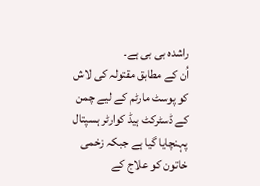راشدہ بی بی ہے۔
اُن کے مطابق مقتولہ کی لاش کو پوسٹ مارٹم کے لیے چمن کے ڈسٹرکٹ ہیڈ کوارٹر ہسپتال پہنچایا گیا ہے جبکہ زخمی خاتون کو علاج کے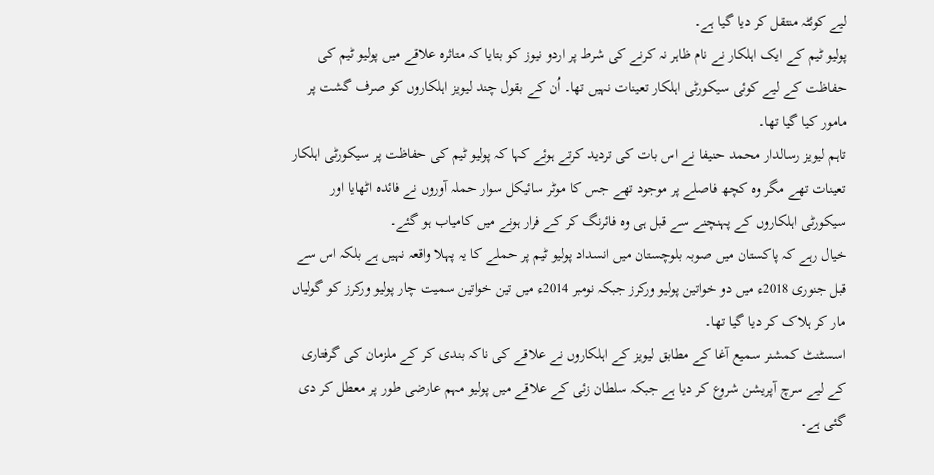لیے کوئٹہ منتقل کر دیا گیا ہے۔
پولیو ٹیم کے ایک اہلکار نے نام ظاہر نہ کرنے کی شرط پر اردو نیوز کو بتایا کہ متاثرہ علاقے میں پولیو ٹیم کی حفاظت کے لیے کوئی سیکورٹی اہلکار تعینات نہیں تھا۔ اُن کے بقول چند لیویز اہلکاروں کو صرف گشت پر مامور کیا گیا تھا۔
تاہم لیویز رسالدار محمد حنیفا نے اس بات کی تردید کرتے ہوئے کہا کہ پولیو ٹیم کی حفاظت پر سیکورٹی اہلکار تعینات تھے مگر وہ کچھ فاصلے پر موجود تھے جس کا موٹر سائیکل سوار حملہ آوروں نے فائدہ اٹھایا اور سیکورٹی اہلکاروں کے پہنچنے سے قبل ہی وہ فائرنگ کر کے فرار ہونے میں کامیاب ہو گئے۔
خیال رہے کہ پاکستان میں صوبہ بلوچستان میں انسداد پولیو ٹیم پر حملے کا یہ پہلا واقعہ نہیں ہے بلکہ اس سے قبل جنوری 2018ء میں دو خواتین پولیو ورکرز جبکہ نومبر 2014ء میں تین خواتین سمیت چار پولیو ورکرز کو گولیاں مار کر ہلاک کر دیا گیا تھا۔
اسسٹنٹ کمشنر سمیع آغا کے مطابق لیویز کے اہلکاروں نے علاقے کی ناکہ بندی کر کے ملزمان کی گرفتاری کے لیے سرچ آپریشن شروع کر دیا ہے جبکہ سلطان زئی کے علاقے میں پولیو مہم عارضی طور پر معطل کر دی گئی ہے۔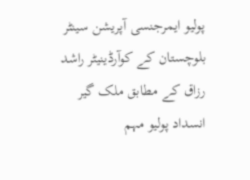پولیو ایمرجنسی آپریشن سینٹر بلوچستان کے کوآرڈینیٹر راشد رزاق کے مطابق ملک گیر انسداد پولیو مہم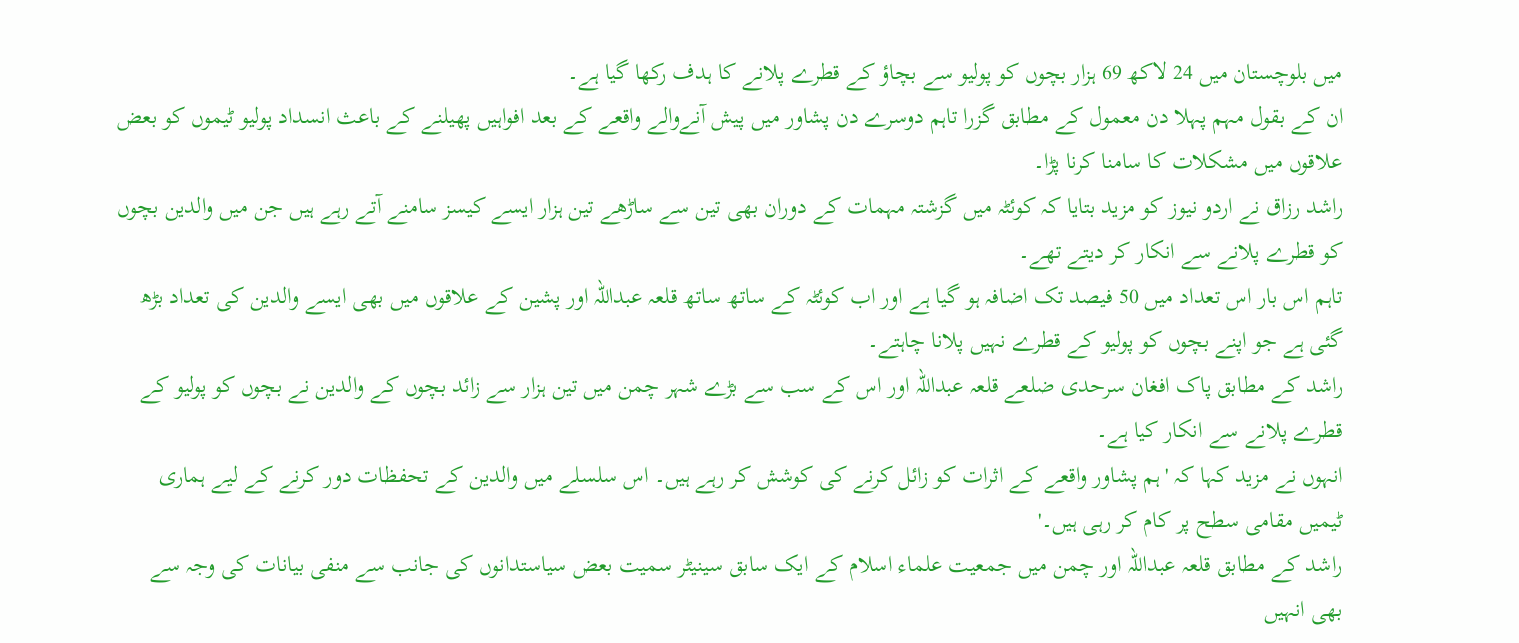میں بلوچستان میں 24 لاکھ 69 ہزار بچوں کو پولیو سے بچاؤ کے قطرے پلانے کا ہدف رکھا گیا ہے۔
ان کے بقول مہم پہلا دن معمول کے مطابق گزرا تاہم دوسرے دن پشاور میں پیش آنےوالے واقعے کے بعد افواہیں پھیلنے کے باعث انسداد پولیو ٹیموں کو بعض علاقوں میں مشکلات کا سامنا کرنا پڑا۔
راشد رزاق نے اردو نیوز کو مزید بتایا کہ کوئٹہ میں گزشتہ مہمات کے دوران بھی تین سے ساڑھے تین ہزار ایسے کیسز سامنے آتے رہے ہیں جن میں والدین بچوں کو قطرے پلانے سے انکار کر دیتے تھے۔
تاہم اس بار اس تعداد میں 50 فیصد تک اضافہ ہو گیا ہے اور اب کوئٹہ کے ساتھ ساتھ قلعہ عبداللہ اور پشین کے علاقوں میں بھی ایسے والدین کی تعداد بڑھ گئی ہے جو اپنے بچوں کو پولیو کے قطرے نہیں پلانا چاہتے۔
راشد کے مطابق پاک افغان سرحدی ضلعے قلعہ عبداللہ اور اس کے سب سے بڑے شہر چمن میں تین ہزار سے زائد بچوں کے والدین نے بچوں کو پولیو کے قطرے پلانے سے انکار کیا ہے۔
انہوں نے مزید کہا کہ 'ہم پشاور واقعے کے اثرات کو زائل کرنے کی کوشش کر رہے ہیں۔ اس سلسلے میں والدین کے تحفظات دور کرنے کے لیے ہماری ٹیمیں مقامی سطح پر کام کر رہی ہیں۔'
راشد کے مطابق قلعہ عبداللہ اور چمن میں جمعیت علماء اسلام کے ایک سابق سینیٹر سمیت بعض سیاستدانوں کی جانب سے منفی بیانات کی وجہ سے بھی انہیں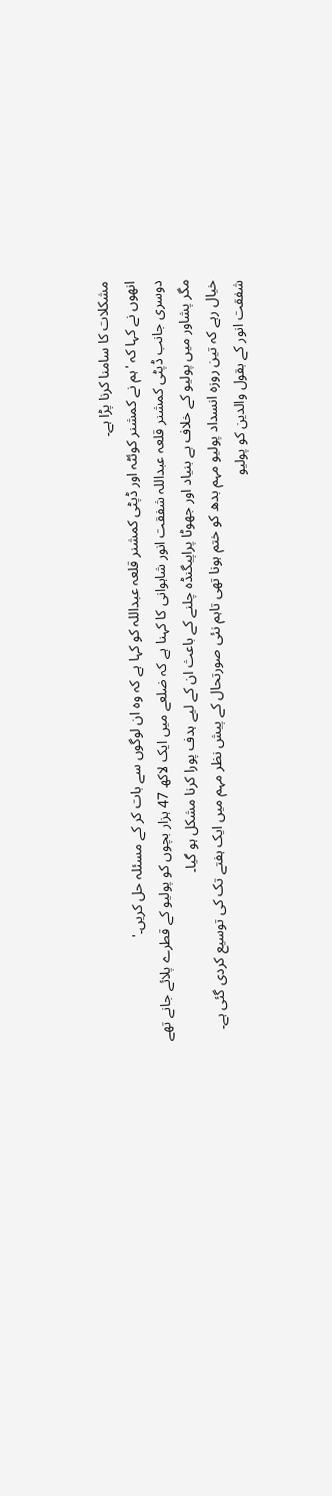مشکلات کا سامنا کرنا پڑا ہے۔
انھوں نے کہا کہ 'ہم نے کمشنر کوئٹہ اور ڈپٹی کمشنر قلعہ عبداللہ کو کہا ہے کہ وہ ان لوگوں سے بات کر کے مسئلہ حل کریں۔'
دوسری جانب ڈپٹی کمشنر قلعہ عبداللہ شفقت انور شاہوانی کا کہنا ہے کہ ضلعے میں ایک لاکھ 47 ہزار بچوں کو پولیو کے قطرے پلائے جانے تھے مگر پشاور میں پولیو کے خلاف بے بنیاد اور جھوٹا پراپیگنڈہ چلنے کے باعث ان کے لیے ہدف پورا کرنا مشکل ہو گیا۔
خیال رہے کہ تین روزہ انسداد پولیو مہم بدھ کو ختم ہونا تھی تاہم نئی صورتحال کے پیش نظر مہم میں ایک ہفتے تک کی توسیع کردی گئی ہے۔
شفقت انور کے بقول والدین کو پولیو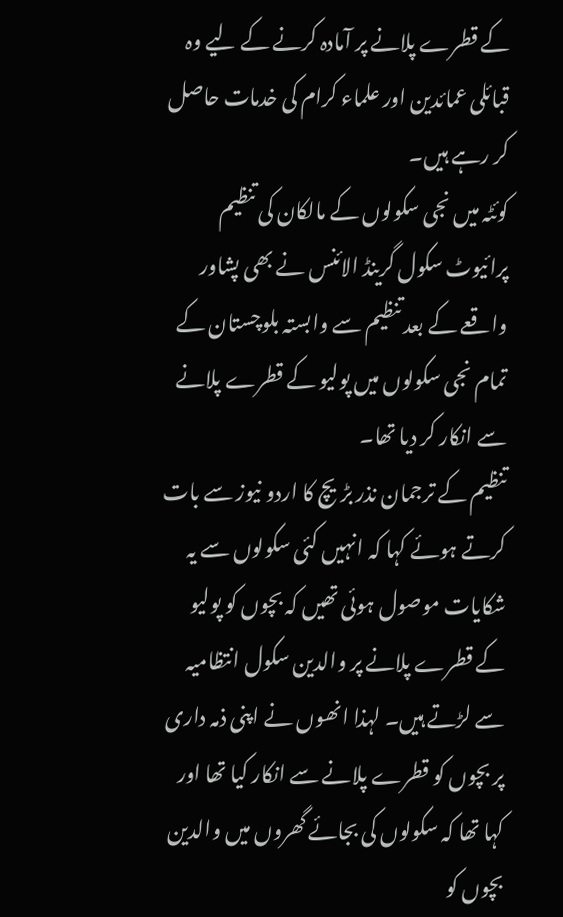کے قطرے پلانے پر آمادہ کرنے کے لیے وہ قبائلی عمائدین اور علماء کرام کی خدمات حاصل کر رہے ہیں۔
کوئٹہ میں نجی سکولوں کے مالکان کی تنظیم پرائیوٹ سکول گرینڈ الائنس نے بھی پشاور واقعے کے بعد تنظیم سے وابستہ بلوچستان کے تمام نجی سکولوں میں پولیو کے قطرے پلانے سے انکار کر دیا تھا۔
تنظیم کے ترجمان نذر بڑیچ کا اردو نیوز سے بات کرتے ہوئے کہا کہ انہیں کئی سکولوں سے یہ شکایات موصول ہوئی تھیں کہ بچوں کو پولیو کے قطرے پلانے پر والدین سکول انتظامیہ سے لڑتے ہیں۔ لہذا انھوں نے اپنی ذمہ داری پر بچوں کو قطرے پلانے سے انکار کیا تھا اور کہا تھا کہ سکولوں کی بجائے گھروں میں والدین بچوں کو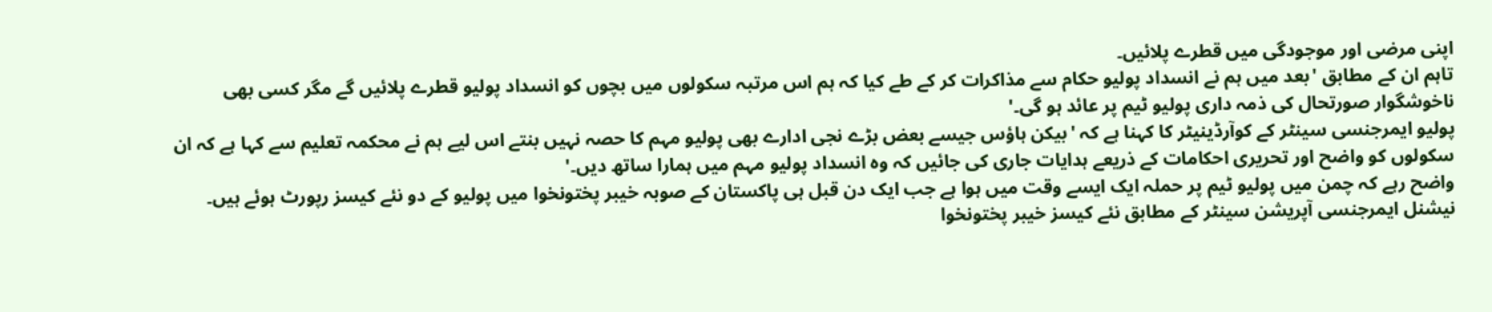اپنی مرضی اور موجودگی میں قطرے پلائیں۔
تاہم ان کے مطابق 'بعد میں ہم نے انسداد پولیو حکام سے مذاکرات کر کے طے کیا کہ ہم اس مرتبہ سکولوں میں بچوں کو انسداد پولیو قطرے پلائیں گے مگر کسی بھی ناخوشگوار صورتحال کی ذمہ داری پولیو ٹیم پر عائد ہو گی۔'
پولیو ایمرجنسی سینٹر کے کوآرڈینیٹر کا کہنا ہے کہ 'بیکن ہاؤس جیسے بعض بڑے نجی ادارے بھی پولیو مہم کا حصہ نہیں بنتے اس لیے ہم نے محکمہ تعلیم سے کہا ہے کہ ان سکولوں کو واضح اور تحریری احکامات کے ذریعے ہدایات جاری کی جائیں کہ وہ انسداد پولیو مہم میں ہمارا ساتھ دیں۔'
واضح رہے کہ چمن میں پولیو ٹیم پر حملہ ایک ایسے وقت میں ہوا ہے جب ایک دن قبل ہی پاکستان کے صوبہ خیبر پختونخوا میں پولیو کے دو نئے کیسز رپورٹ ہوئے ہیں۔
نیشنل ایمرجنسی آپریشن سینٹر کے مطابق نئے کیسز خیبر پختونخوا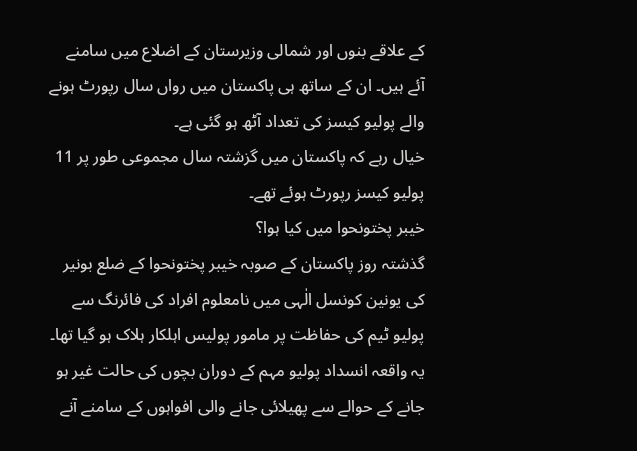کے علاقے بنوں اور شمالی وزیرستان کے اضلاع میں سامنے آئے ہیں۔ ان کے ساتھ ہی پاکستان میں رواں سال رپورٹ ہونے والے پولیو کیسز کی تعداد آٹھ ہو گئی ہے۔
خیال رہے کہ پاکستان میں گزشتہ سال مجموعی طور پر 11 پولیو کیسز رپورٹ ہوئے تھے۔
خیبر پختونحوا میں کیا ہوا؟
گذشتہ روز پاکستان کے صوبہ خیبر پختونحوا کے ضلع بونیر کی یونین کونسل الٰہی میں نامعلوم افراد کی فائرنگ سے پولیو ٹیم کی حفاظت پر مامور پولیس اہلکار ہلاک ہو گیا تھا۔
یہ واقعہ انسداد پولیو مہم کے دوران بچوں کی حالت غیر ہو جانے کے حوالے سے پھیلائی جانے والی افواہوں کے سامنے آنے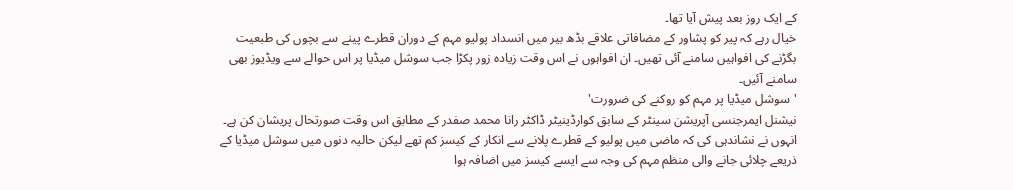کے ایک روز بعد پیش آیا تھا۔
خیال رہے کہ پیر کو پشاور کے مضافاتی علاقے بڈھ بیر میں انسداد پولیو مہم کے دوران قطرے پینے سے بچوں کی طبعیت بگڑنے کی افواہیں سامنے آئی تھیں۔ ان افواہوں نے اس وقت زیادہ زور پکڑا جب سوشل میڈیا پر اس حوالے سے ویڈیوز بھی سامنے آئیں۔
'سوشل میڈیا پر مہم کو روکنے کی ضرورت'
نیشنل ایمرجنسی آپریشن سینٹر کے سابق کوارڈینیٹر ڈاکٹر رانا محمد صفدر کے مطابق اس وقت صورتحال پریشان کن ہے۔
انہوں نے نشاندہی کی کہ ماضی میں پولیو کے قطرے پلانے سے انکار کے کیسز کم تھے لیکن حالیہ دنوں میں سوشل میڈیا کے ذریعے چلائی جانے والی منظم مہم کی وجہ سے ایسے کیسز میں اضافہ ہوا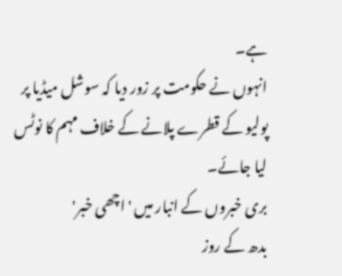ہے۔
انہوں نے حکومت پر زور دیا کہ سوشل میڈیا پر پولیو کے قطرے پلانے کے خلاف مہم کا نوٹس لیا جائے۔
بری خبروں کے انبار میں 'اچھی خبر'
بدھ کے روز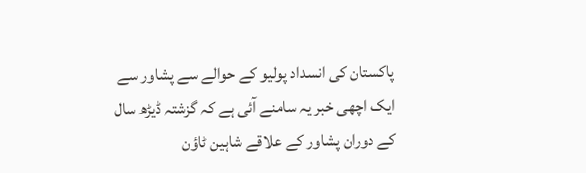پاکستان کی انسداد پولیو کے حوالے سے پشاور سے ایک اچھی خبر یہ سامنے آئی ہے کہ گزشتہ ڈیڑھ سال کے دوران پشاور کے علاقے شاہین ٹاؤن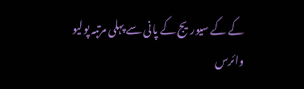کے کے سیوریج کے پانی سے پہلی مرتبہ پولیو وائرس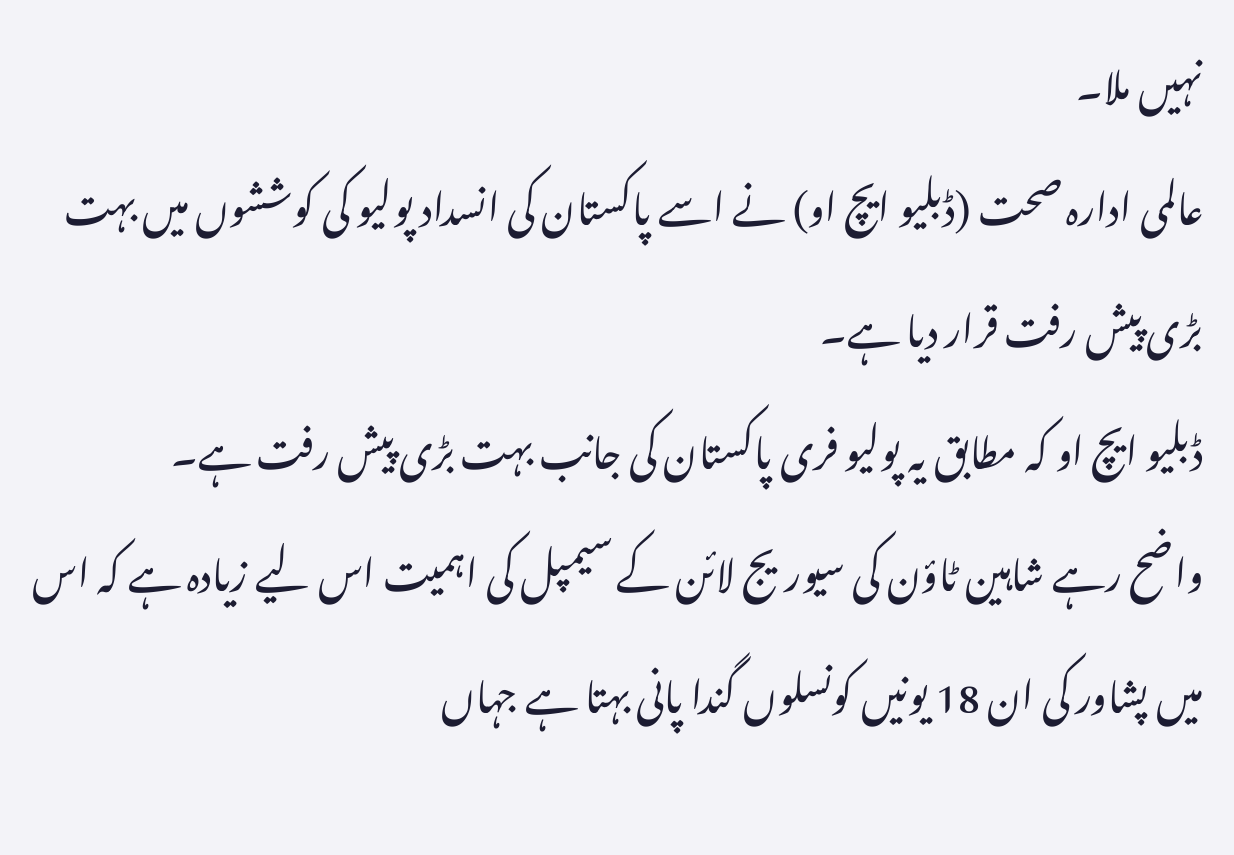نہیں ملا۔
عالمی ادارہ صحت (ڈبلیو ایچ او) نے اسے پاکستان کی انسداد پولیو کی کوششوں میں بہت بڑی پیش رفت قرار دیا ہے۔
ڈبلیو ایچ او کہ مطابق یہ پولیو فری پاکستان کی جانب بہت بڑی پیش رفت ہے۔
واضح رہے شاہین ٹاؤن کی سیوریج لائن کے سیمپل کی اہمیت اس لیے زیادہ ہے کہ اس میں پشاور کی ان 18 یونیں کونسلوں گندا پانی بہتا ہے جہاں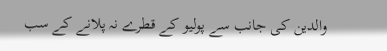والدین کی جانب سے پولیو کے قطرے نہ پلانے کے سب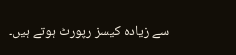سے زیادہ کیسز رپورٹ ہوتے ہیں۔